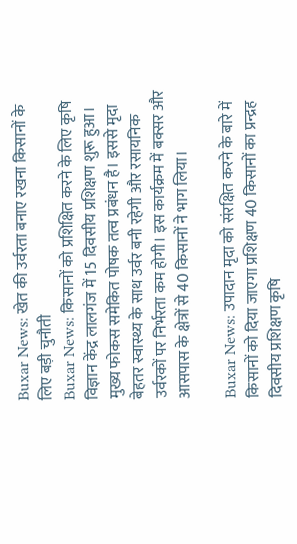Buxar News: खेत की उर्वरता बनाए रखना किसानों के लिए बड़ी चुनौती
Buxar News: किसानों को प्रशिक्षित करने के लिए कृषि विज्ञान केंद्र लालगंज में 15 दिवसीय प्रशिक्षण शुरू हुआ। मुख्य फोकस समेकित पोषक तत्व प्रबंधन है। इससे मृदा बेहतर स्वास्थ्य के साथ उर्वर बनी रहेगी और रसायनिक उर्वरकों पर निर्भरता कम होगी। इस कार्यक्रम में बक्सर और आसपास के क्षेत्रों से 40 किसानों ने भाग लिया।

Buxar News: उपादान मृदा को संरक्षित करने के बारे में किसानों को दिया जाएगा प्रशिक्षण 40 किसानों का प्रन्द्रह दिवसीय प्रशिक्षण कृषि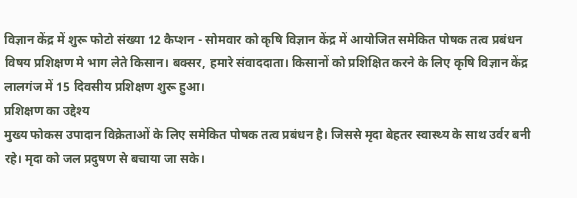विज्ञान केंद्र में शुरू फोटो संख्या 12 कैप्शन - सोमवार को कृषि विज्ञान केंद्र में आयोजित समेकित पोषक तत्व प्रबंधन विषय प्रशिक्षण मे भाग लेते किसान। बक्सर, हमारे संवाददाता। किसानों को प्रशिक्षित करने के लिए कृषि विज्ञान केंद्र लालगंज में 15 दिवसीय प्रशिक्षण शुरू हुआ।
प्रशिक्षण का उद्देश्य
मुख्य फोकस उपादान विक्रेताओं के लिए समेकित पोषक तत्व प्रबंधन है। जिससे मृदा बेहतर स्वास्थ्य के साथ उर्वर बनी रहे। मृदा को जल प्रदुषण से बचाया जा सके।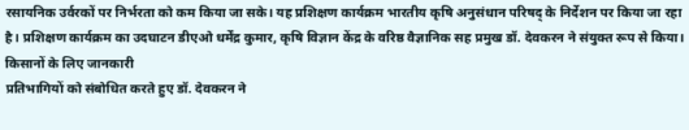रसायनिक उर्वरकों पर निर्भरता को कम किया जा सके। यह प्रशिक्षण कार्यक्रम भारतीय कृषि अनुसंधान परिषद् के निर्देशन पर किया जा रहा है। प्रशिक्षण कार्यक्रम का उदघाटन डीएओ धर्मेंद्र कुमार, कृषि विज्ञान केंद्र के वरिष्ठ वैज्ञानिक सह प्रमुख डॉ. देवकरन ने संयुक्त रूप से किया।
किसानों के लिए जानकारी
प्रतिभागियों को संबोधित करते हुए डॉ. देवकरन ने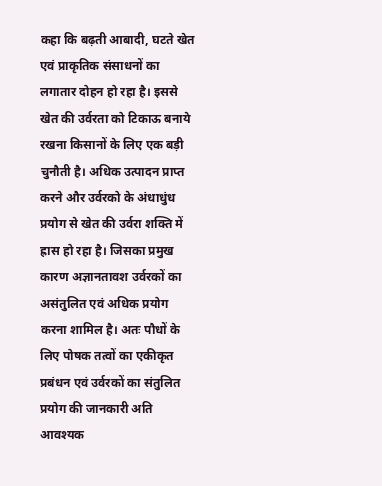कहा कि बढ़ती आबादी, घटते खेत एवं प्राकृतिक संसाधनों का लगातार दोहन हो रहा है। इससे खेत की उर्वरता को टिकाऊ बनाये रखना किसानों के लिए एक बड़ी चुनौती है। अधिक उत्पादन प्राप्त करने और उर्वरको के अंधाधुंध प्रयोग से खेत की उर्वरा शक्ति में ह्रास हो रहा है। जिसका प्रमुख कारण अज्ञानतावश उर्वरकों का असंतुलित एवं अधिक प्रयोग करना शामिल है। अतः पौधों के लिए पोषक तत्वों का एकीकृत प्रबंधन एवं उर्वरकों का संतुलित प्रयोग की जानकारी अति आवश्यक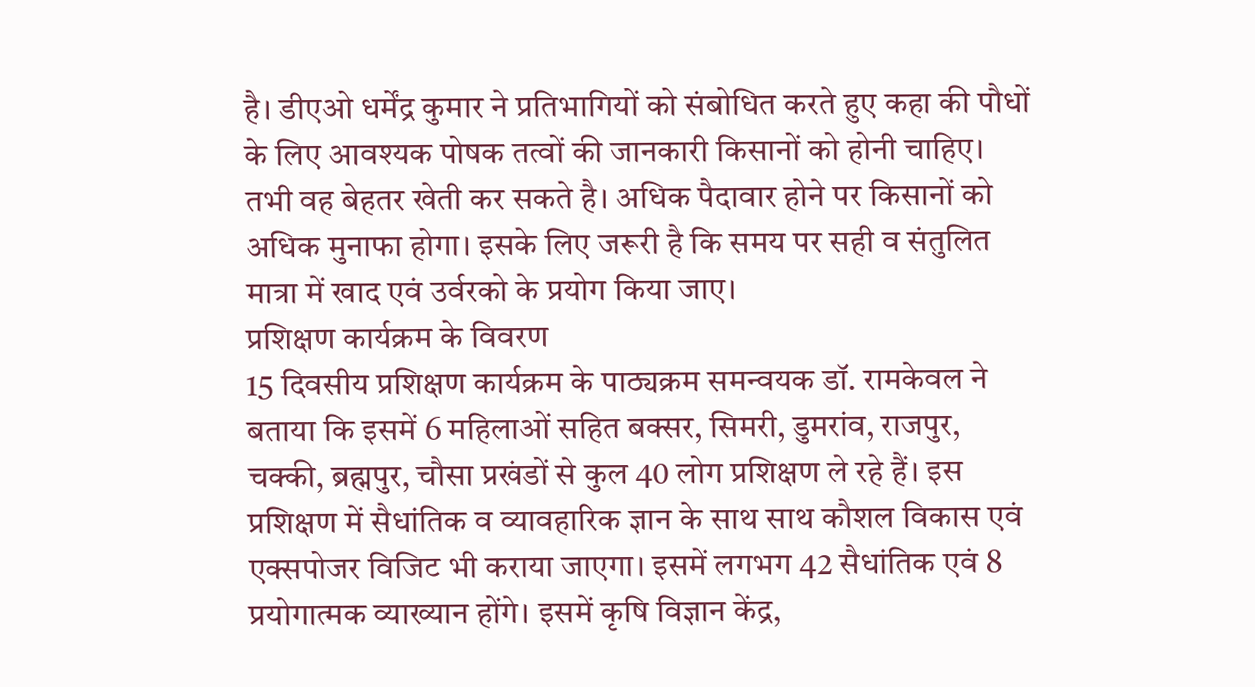है। डीएओ धर्मेंद्र कुमार ने प्रतिभागियों को संबोधित करते हुए कहा की पौधों के लिए आवश्यक पोषक तत्वों की जानकारी किसानों को होनी चाहिए। तभी वह बेहतर खेती कर सकते है। अधिक पैदावार होने पर किसानों को अधिक मुनाफा होगा। इसके लिए जरूरी है कि समय पर सही व संतुलित मात्रा में खाद एवं उर्वरको के प्रयोग किया जाए।
प्रशिक्षण कार्यक्रम के विवरण
15 दिवसीय प्रशिक्षण कार्यक्रम के पाठ्यक्रम समन्वयक डॉ. रामकेवल ने बताया कि इसमें 6 महिलाओं सहित बक्सर, सिमरी, डुमरांव, राजपुर, चक्की, ब्रह्मपुर, चौसा प्रखंडों से कुल 40 लोग प्रशिक्षण ले रहे हैं। इस प्रशिक्षण में सैधांतिक व व्यावहारिक ज्ञान के साथ साथ कौशल विकास एवं एक्सपोजर विजिट भी कराया जाएगा। इसमें लगभग 42 सैधांतिक एवं 8 प्रयोगात्मक व्याख्यान होंगे। इसमें कृषि विज्ञान केंद्र,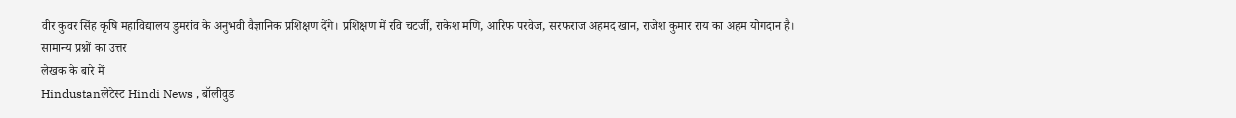वीर कुवर सिंह कृषि महाविद्यालय डुमरांव के अनुभवी वैज्ञानिक प्रशिक्षण देंगे। प्रशिक्षण में रवि चटर्जी, राकेश मणि, आरिफ परवेज, सरफराज अहमद खान, राजेश कुमार राय का अहम योगदान है।
सामान्य प्रश्नों का उत्तर
लेखक के बारे में
Hindustanलेटेस्ट Hindi News , बॉलीवुड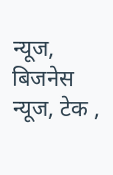न्यूज, बिजनेस न्यूज, टेक ,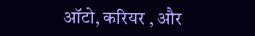ऑटो, करियर , और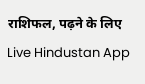राशिफल, पढ़ने के लिए Live Hindustan App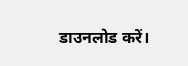डाउनलोड करें।